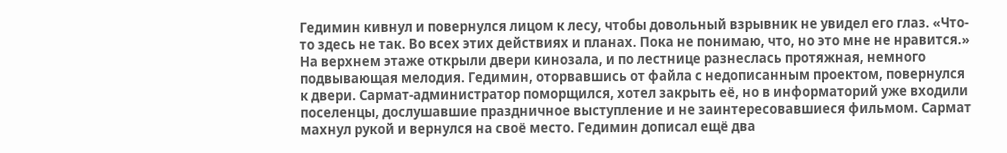Гедимин кивнул и повернулся лицом к лесу, чтобы довольный взрывник не увидел его глаз. «Что-то здесь не так. Во всех этих действиях и планах. Пока не понимаю, что, но это мне не нравится.»
На верхнем этаже открыли двери кинозала, и по лестнице разнеслась протяжная, немного подвывающая мелодия. Гедимин, оторвавшись от файла с недописанным проектом, повернулся к двери. Сармат-администратор поморщился, хотел закрыть её, но в информаторий уже входили поселенцы, дослушавшие праздничное выступление и не заинтересовавшиеся фильмом. Сармат махнул рукой и вернулся на своё место. Гедимин дописал ещё два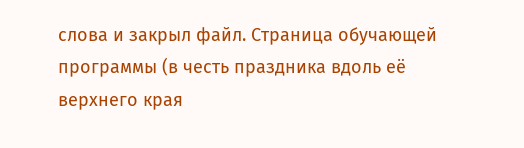слова и закрыл файл. Страница обучающей программы (в честь праздника вдоль её верхнего края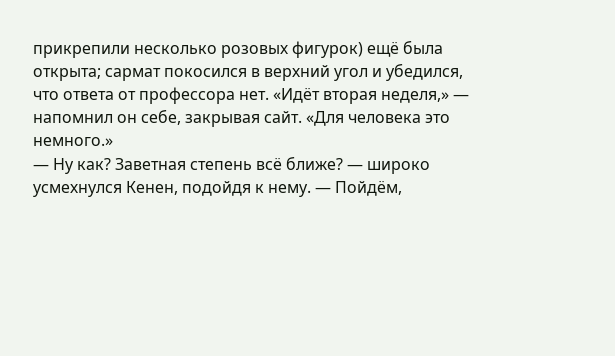прикрепили несколько розовых фигурок) ещё была открыта; сармат покосился в верхний угол и убедился, что ответа от профессора нет. «Идёт вторая неделя,» — напомнил он себе, закрывая сайт. «Для человека это немного.»
— Ну как? Заветная степень всё ближе? — широко усмехнулся Кенен, подойдя к нему. — Пойдём,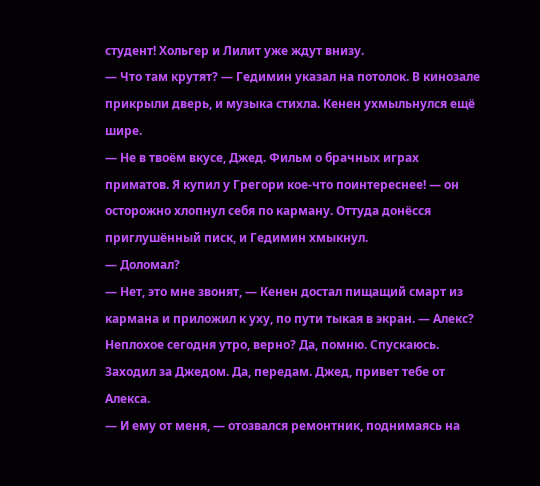студент! Хольгер и Лилит уже ждут внизу.
— Что там крутят? — Гедимин указал на потолок. В кинозале прикрыли дверь, и музыка стихла. Кенен ухмыльнулся ещё шире.
— Не в твоём вкусе, Джед. Фильм о брачных играх приматов. Я купил у Грегори кое-что поинтереснее! — он осторожно хлопнул себя по карману. Оттуда донёсся приглушённый писк, и Гедимин хмыкнул.
— Доломал?
— Нет, это мне звонят, — Кенен достал пищащий смарт из кармана и приложил к уху, по пути тыкая в экран. — Алекс? Неплохое сегодня утро, верно? Да, помню. Спускаюсь. Заходил за Джедом. Да, передам. Джед, привет тебе от Алекса.
— И ему от меня, — отозвался ремонтник, поднимаясь на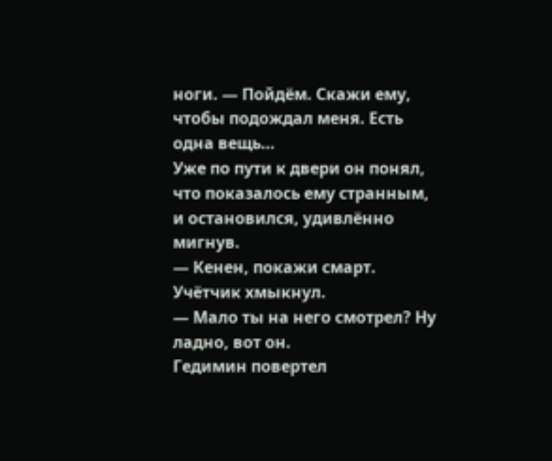ноги. — Пойдём. Скажи ему, чтобы подождал меня. Есть одна вещь…
Уже по пути к двери он понял, что показалось ему странным, и остановился, удивлённо мигнув.
— Кенен, покажи смарт.
Учётчик хмыкнул.
— Мало ты на него смотрел? Ну ладно, вот он.
Гедимин повертел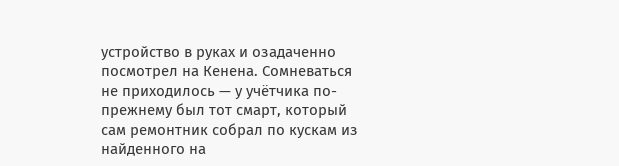устройство в руках и озадаченно посмотрел на Кенена. Сомневаться не приходилось — у учётчика по-прежнему был тот смарт, который сам ремонтник собрал по кускам из найденного на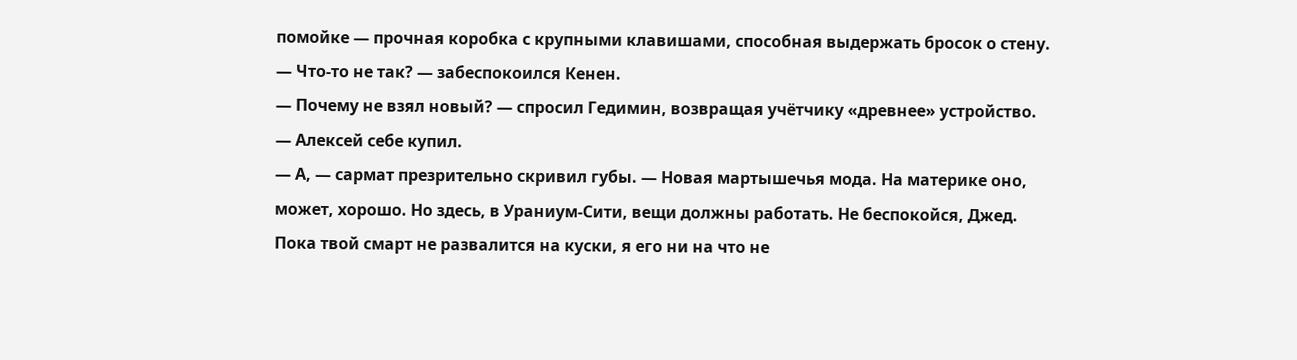помойке — прочная коробка с крупными клавишами, способная выдержать бросок о стену.
— Что-то не так? — забеспокоился Кенен.
— Почему не взял новый? — спросил Гедимин, возвращая учётчику «древнее» устройство. — Алексей себе купил.
— А, — сармат презрительно скривил губы. — Новая мартышечья мода. На материке оно, может, хорошо. Но здесь, в Ураниум-Сити, вещи должны работать. Не беспокойся, Джед. Пока твой смарт не развалится на куски, я его ни на что не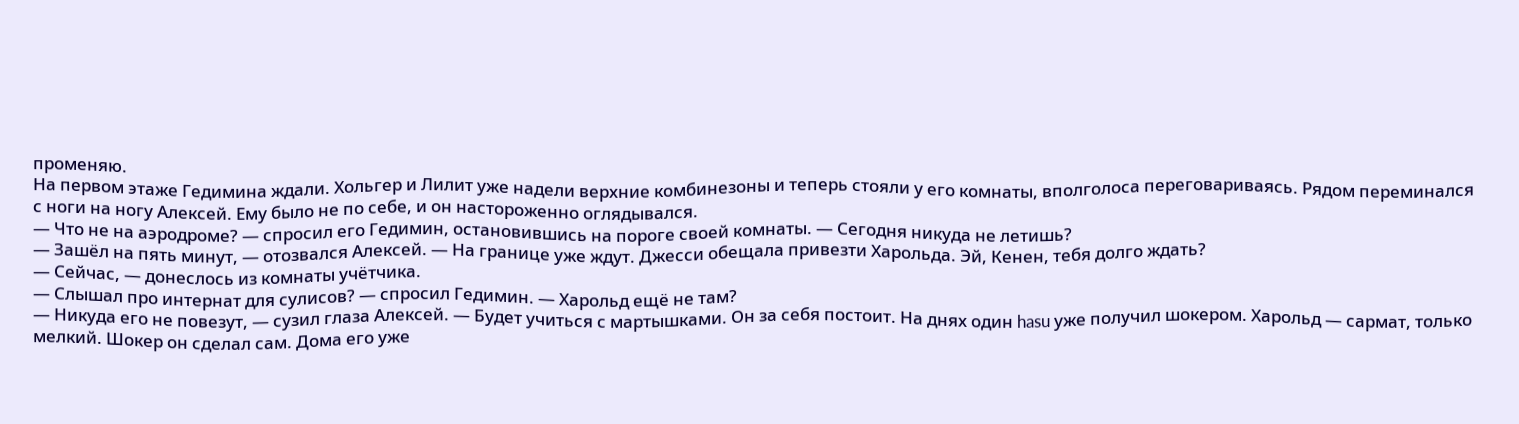променяю.
На первом этаже Гедимина ждали. Хольгер и Лилит уже надели верхние комбинезоны и теперь стояли у его комнаты, вполголоса переговариваясь. Рядом переминался с ноги на ногу Алексей. Ему было не по себе, и он настороженно оглядывался.
— Что не на аэродроме? — спросил его Гедимин, остановившись на пороге своей комнаты. — Сегодня никуда не летишь?
— Зашёл на пять минут, — отозвался Алексей. — На границе уже ждут. Джесси обещала привезти Харольда. Эй, Кенен, тебя долго ждать?
— Сейчас, — донеслось из комнаты учётчика.
— Слышал про интернат для сулисов? — спросил Гедимин. — Харольд ещё не там?
— Никуда его не повезут, — сузил глаза Алексей. — Будет учиться с мартышками. Он за себя постоит. На днях один hasu уже получил шокером. Харольд — сармат, только мелкий. Шокер он сделал сам. Дома его уже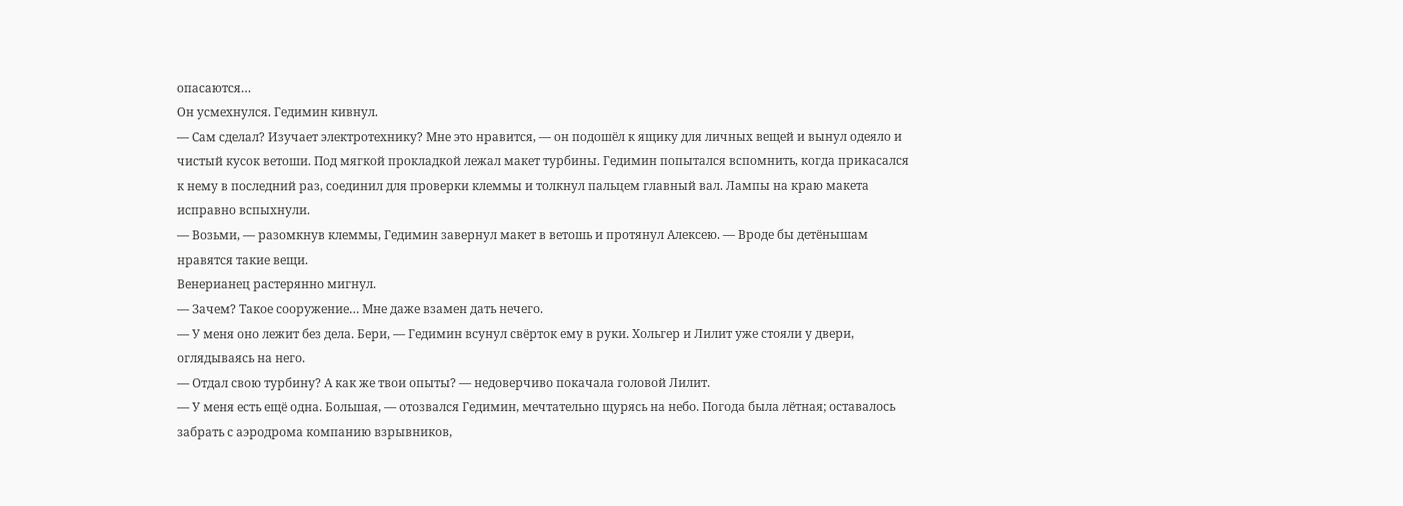опасаются…
Он усмехнулся. Гедимин кивнул.
— Сам сделал? Изучает электротехнику? Мне это нравится, — он подошёл к ящику для личных вещей и вынул одеяло и чистый кусок ветоши. Под мягкой прокладкой лежал макет турбины. Гедимин попытался вспомнить, когда прикасался к нему в последний раз, соединил для проверки клеммы и толкнул пальцем главный вал. Лампы на краю макета исправно вспыхнули.
— Возьми, — разомкнув клеммы, Гедимин завернул макет в ветошь и протянул Алексею. — Вроде бы детёнышам нравятся такие вещи.
Венерианец растерянно мигнул.
— Зачем? Такое сооружение… Мне даже взамен дать нечего.
— У меня оно лежит без дела. Бери, — Гедимин всунул свёрток ему в руки. Хольгер и Лилит уже стояли у двери, оглядываясь на него.
— Отдал свою турбину? А как же твои опыты? — недоверчиво покачала головой Лилит.
— У меня есть ещё одна. Большая, — отозвался Гедимин, мечтательно щурясь на небо. Погода была лётная; оставалось забрать с аэродрома компанию взрывников,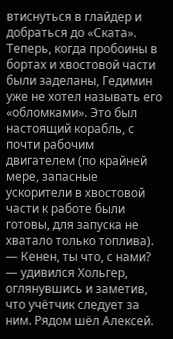втиснуться в глайдер и добраться до «Ската». Теперь, когда пробоины в бортах и хвостовой части были заделаны, Гедимин уже не хотел называть его «обломками». Это был настоящий корабль, с почти рабочим двигателем (по крайней мере, запасные ускорители в хвостовой части к работе были готовы, для запуска не хватало только топлива).
— Кенен, ты что, с нами? — удивился Хольгер, оглянувшись и заметив, что учётчик следует за ним. Рядом шёл Алексей.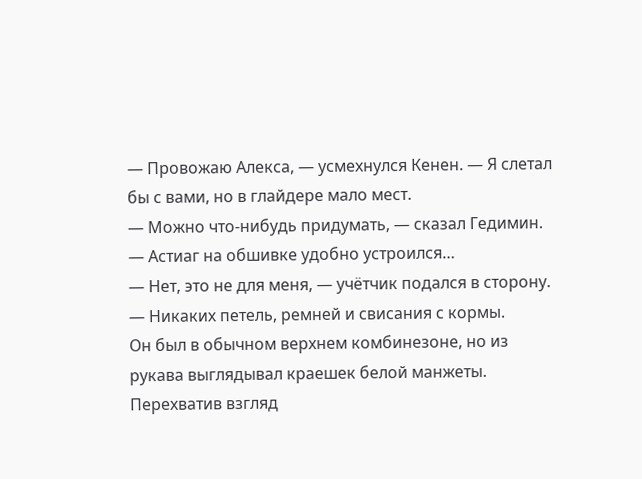— Провожаю Алекса, — усмехнулся Кенен. — Я слетал бы с вами, но в глайдере мало мест.
— Можно что-нибудь придумать, — сказал Гедимин. — Астиаг на обшивке удобно устроился…
— Нет, это не для меня, — учётчик подался в сторону. — Никаких петель, ремней и свисания с кормы.
Он был в обычном верхнем комбинезоне, но из рукава выглядывал краешек белой манжеты. Перехватив взгляд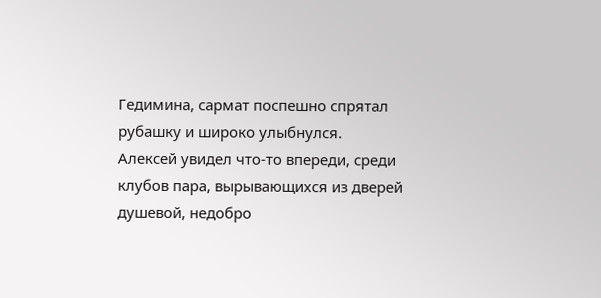Гедимина, сармат поспешно спрятал рубашку и широко улыбнулся.
Алексей увидел что-то впереди, среди клубов пара, вырывающихся из дверей душевой, недобро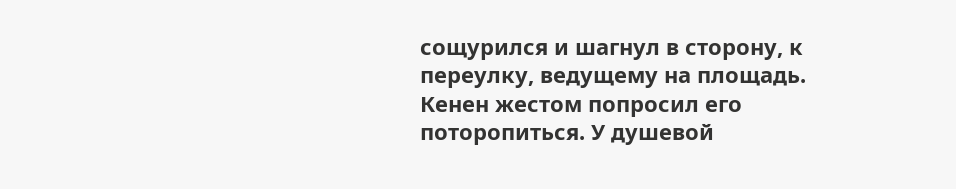сощурился и шагнул в сторону, к переулку, ведущему на площадь. Кенен жестом попросил его поторопиться. У душевой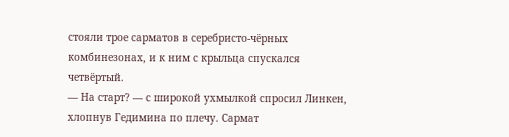стояли трое сарматов в серебристо-чёрных комбинезонах, и к ним с крыльца спускался четвёртый.
— На старт? — с широкой ухмылкой спросил Линкен, хлопнув Гедимина по плечу. Сармат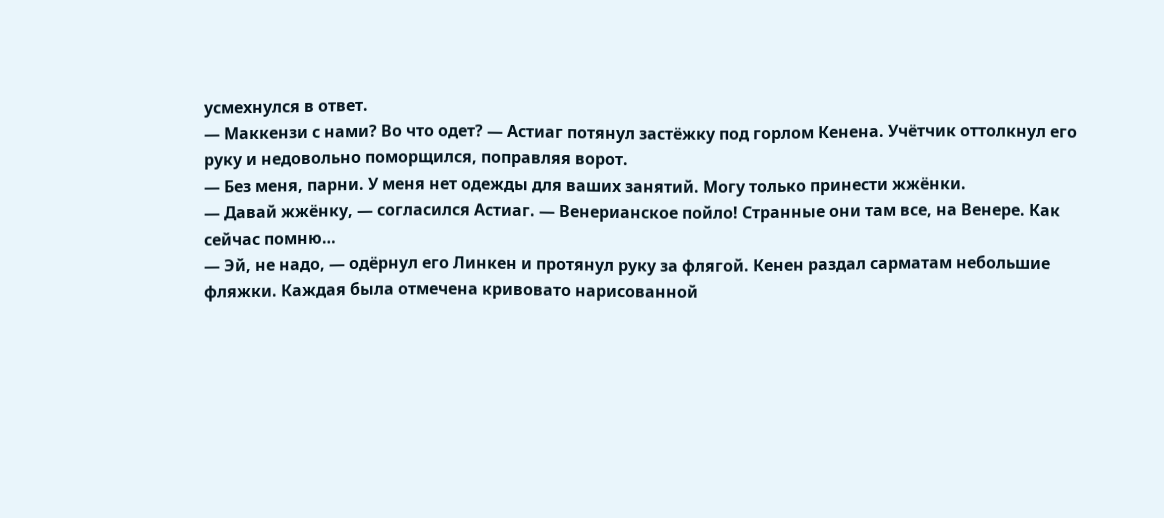усмехнулся в ответ.
— Маккензи с нами? Во что одет? — Астиаг потянул застёжку под горлом Кенена. Учётчик оттолкнул его руку и недовольно поморщился, поправляя ворот.
— Без меня, парни. У меня нет одежды для ваших занятий. Могу только принести жжёнки.
— Давай жжёнку, — согласился Астиаг. — Венерианское пойло! Странные они там все, на Венере. Как сейчас помню…
— Эй, не надо, — одёрнул его Линкен и протянул руку за флягой. Кенен раздал сарматам небольшие фляжки. Каждая была отмечена кривовато нарисованной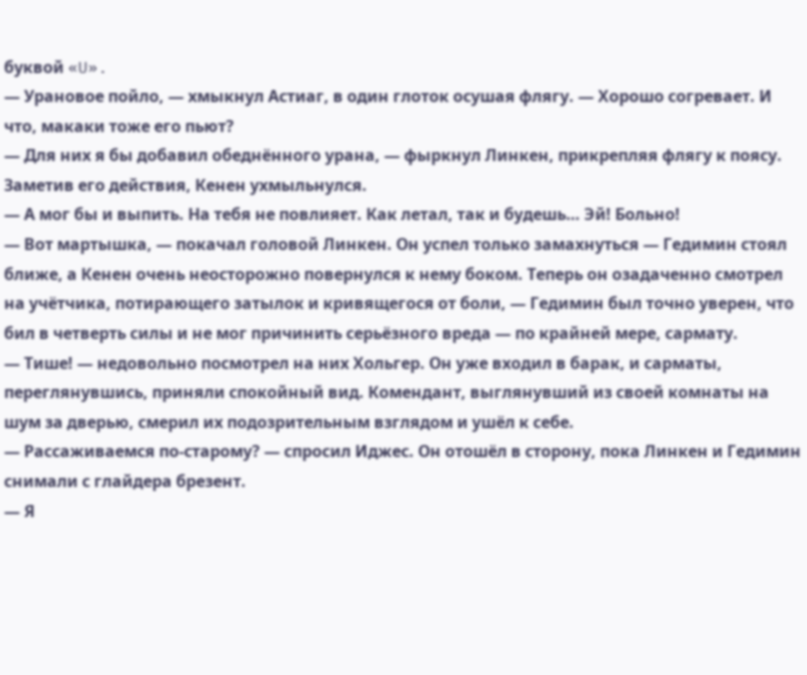буквой «U».
— Урановое пойло, — хмыкнул Астиаг, в один глоток осушая флягу. — Хорошо согревает. И что, макаки тоже его пьют?
— Для них я бы добавил обеднённого урана, — фыркнул Линкен, прикрепляя флягу к поясу. Заметив его действия, Кенен ухмыльнулся.
— А мог бы и выпить. На тебя не повлияет. Как летал, так и будешь… Эй! Больно!
— Вот мартышка, — покачал головой Линкен. Он успел только замахнуться — Гедимин стоял ближе, а Кенен очень неосторожно повернулся к нему боком. Теперь он озадаченно смотрел на учётчика, потирающего затылок и кривящегося от боли, — Гедимин был точно уверен, что бил в четверть силы и не мог причинить серьёзного вреда — по крайней мере, сармату.
— Тише! — недовольно посмотрел на них Хольгер. Он уже входил в барак, и сарматы, переглянувшись, приняли спокойный вид. Комендант, выглянувший из своей комнаты на шум за дверью, смерил их подозрительным взглядом и ушёл к себе.
— Рассаживаемся по-старому? — спросил Иджес. Он отошёл в сторону, пока Линкен и Гедимин снимали с глайдера брезент.
— Я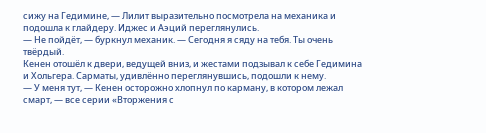сижу на Гедимине, — Лилит выразительно посмотрела на механика и подошла к глайдеру. Иджес и Аэций переглянулись.
— Не пойдёт, — буркнул механик. — Сегодня я сяду на тебя. Ты очень твёрдый.
Кенен отошёл к двери, ведущей вниз, и жестами подзывал к себе Гедимина и Хольгера. Сарматы, удивлённо переглянувшись, подошли к нему.
— У меня тут, — Кенен осторожно хлопнул по карману, в котором лежал смарт, — все серии «Вторжения с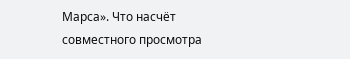Марса». Что насчёт совместного просмотра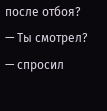после отбоя?
— Ты смотрел? — спросил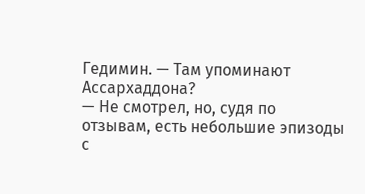Гедимин. — Там упоминают Ассархаддона?
— Не смотрел, но, судя по отзывам, есть небольшие эпизоды с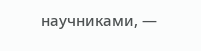научниками, —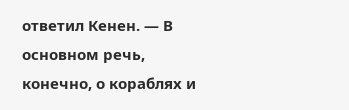ответил Кенен. — В основном речь, конечно, о кораблях и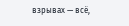взрывах — всё,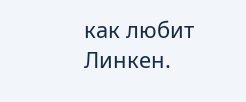как любит Линкен.